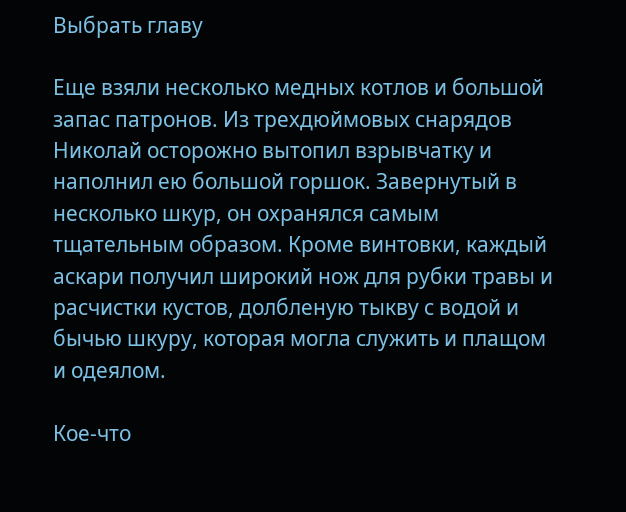Выбрать главу

Еще взяли несколько медных котлов и большой запас патронов. Из трехдюймовых снарядов Николай осторожно вытопил взрывчатку и наполнил ею большой горшок. Завернутый в несколько шкур, он охранялся самым тщательным образом. Кроме винтовки, каждый аскари получил широкий нож для рубки травы и расчистки кустов, долбленую тыкву с водой и бычью шкуру, которая могла служить и плащом и одеялом.

Кое-что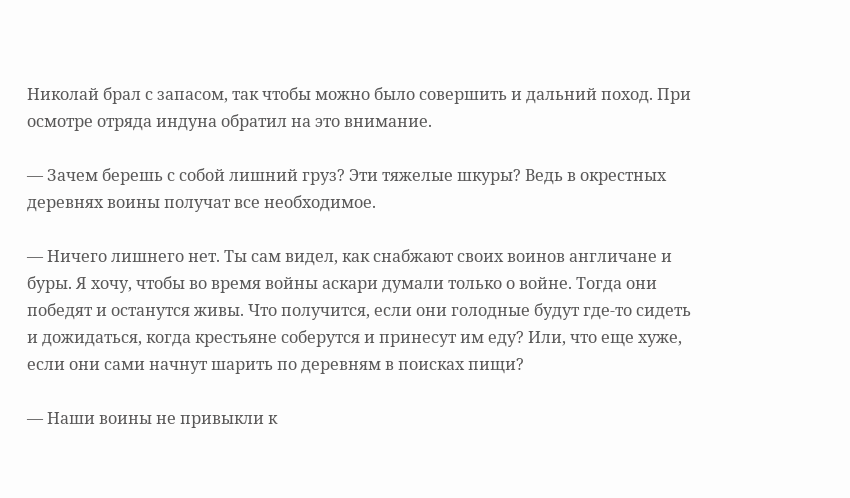Николай брал с запасом, так чтобы можно было совершить и дальний поход. При осмотре отряда индуна обратил на это внимание.

— Зачем берешь с собой лишний груз? Эти тяжелые шкуры? Ведь в окрестных деревнях воины получат все необходимое.

— Ничего лишнего нет. Ты сам видел, как снабжают своих воинов англичане и буры. Я хочу, чтобы во время войны аскари думали только о войне. Тогда они победят и останутся живы. Что получится, если они голодные будут где-то сидеть и дожидаться, когда крестьяне соберутся и принесут им еду? Или, что еще хуже, если они сами начнут шарить по деревням в поисках пищи?

— Наши воины не привыкли к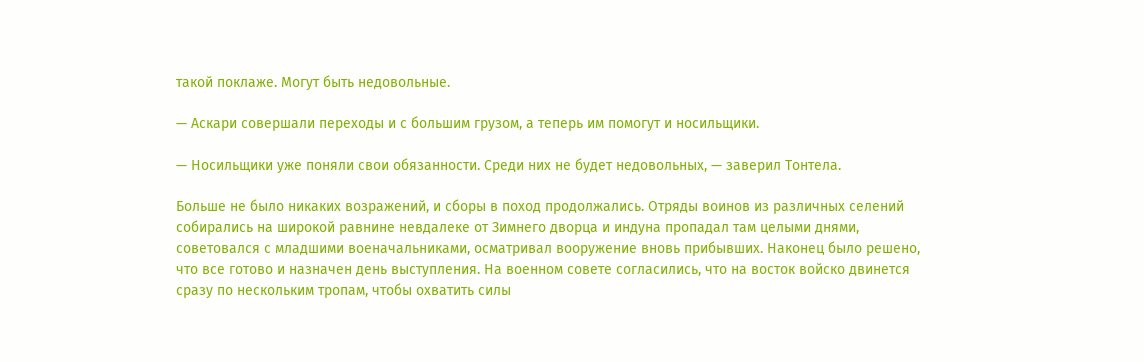такой поклаже. Могут быть недовольные.

— Аскари совершали переходы и с большим грузом, а теперь им помогут и носильщики.

— Носильщики уже поняли свои обязанности. Среди них не будет недовольных, — заверил Тонтела.

Больше не было никаких возражений, и сборы в поход продолжались. Отряды воинов из различных селений собирались на широкой равнине невдалеке от Зимнего дворца и индуна пропадал там целыми днями, советовался с младшими военачальниками, осматривал вооружение вновь прибывших. Наконец было решено, что все готово и назначен день выступления. На военном совете согласились, что на восток войско двинется сразу по нескольким тропам, чтобы охватить силы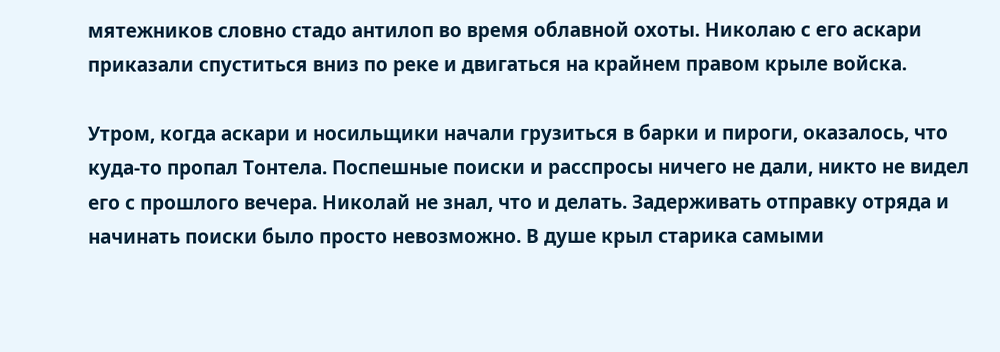мятежников словно стадо антилоп во время облавной охоты. Николаю с его аскари приказали спуститься вниз по реке и двигаться на крайнем правом крыле войска.

Утром, когда аскари и носильщики начали грузиться в барки и пироги, оказалось, что куда-то пропал Тонтела. Поспешные поиски и расспросы ничего не дали, никто не видел его с прошлого вечера. Николай не знал, что и делать. Задерживать отправку отряда и начинать поиски было просто невозможно. В душе крыл старика самыми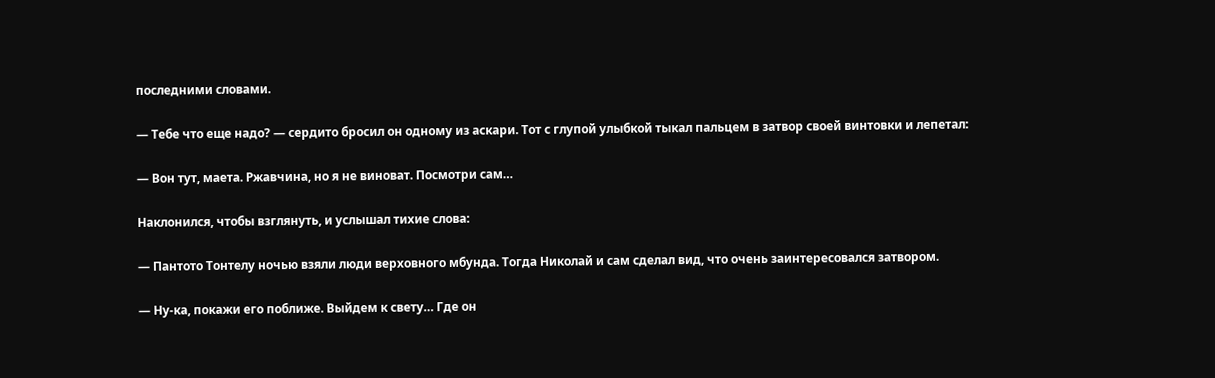последними словами.

— Тебе что еще надо? — сердито бросил он одному из аскари. Тот с глупой улыбкой тыкал пальцем в затвор своей винтовки и лепетал:

— Вон тут, маета. Ржавчина, но я не виноват. Посмотри сам…

Наклонился, чтобы взглянуть, и услышал тихие слова:

— Пантото Тонтелу ночью взяли люди верховного мбунда. Тогда Николай и сам сделал вид, что очень заинтересовался затвором.

— Ну-ка, покажи его поближе. Выйдем к свету… Где он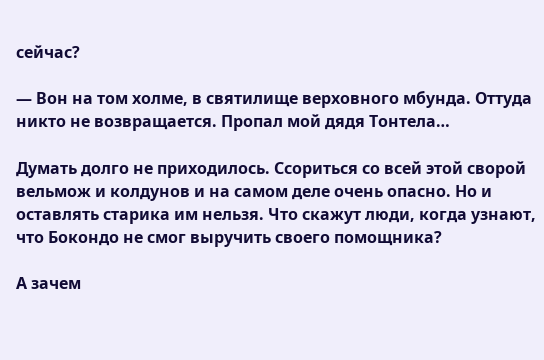сейчас?

— Вон на том холме, в святилище верховного мбунда. Оттуда никто не возвращается. Пропал мой дядя Тонтела…

Думать долго не приходилось. Ссориться со всей этой сворой вельмож и колдунов и на самом деле очень опасно. Но и оставлять старика им нельзя. Что скажут люди, когда узнают, что Бокондо не смог выручить своего помощника?

А зачем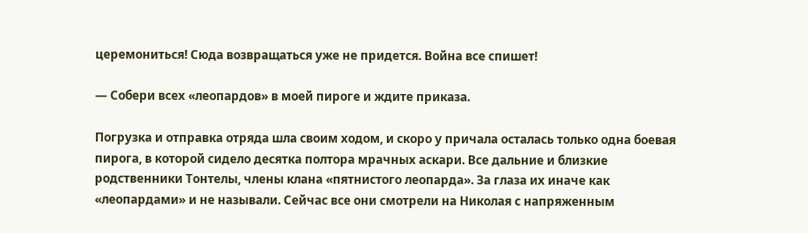церемониться! Сюда возвращаться уже не придется. Война все спишет!

— Собери всех «леопардов» в моей пироге и ждите приказа.

Погрузка и отправка отряда шла своим ходом, и скоро у причала осталась только одна боевая пирога, в которой сидело десятка полтора мрачных аскари. Все дальние и близкие родственники Тонтелы, члены клана «пятнистого леопарда». За глаза их иначе как «леопардами» и не называли. Сейчас все они смотрели на Николая с напряженным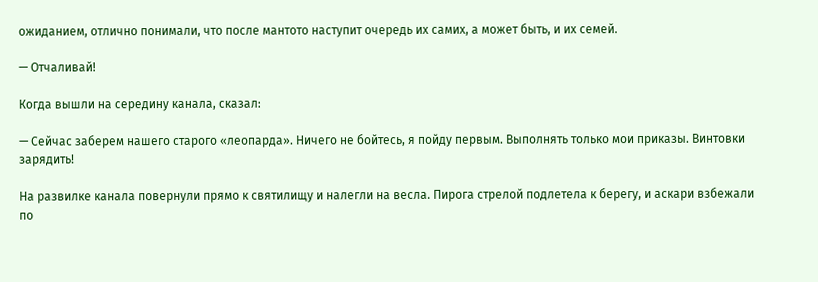ожиданием, отлично понимали, что после мантото наступит очередь их самих, а может быть, и их семей.

— Отчаливай!

Когда вышли на середину канала, сказал:

— Сейчас заберем нашего старого «леопарда». Ничего не бойтесь, я пойду первым. Выполнять только мои приказы. Винтовки зарядить!

На развилке канала повернули прямо к святилищу и налегли на весла. Пирога стрелой подлетела к берегу, и аскари взбежали по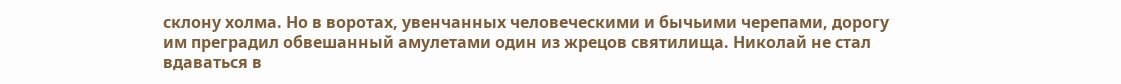склону холма. Но в воротах, увенчанных человеческими и бычьими черепами, дорогу им преградил обвешанный амулетами один из жрецов святилища. Николай не стал вдаваться в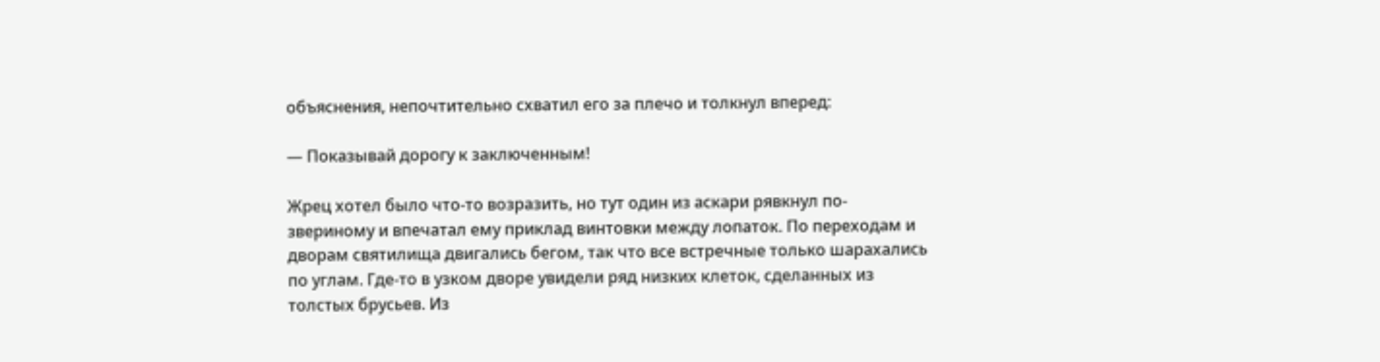объяснения, непочтительно схватил его за плечо и толкнул вперед:

— Показывай дорогу к заключенным!

Жрец хотел было что-то возразить, но тут один из аскари рявкнул по-звериному и впечатал ему приклад винтовки между лопаток. По переходам и дворам святилища двигались бегом, так что все встречные только шарахались по углам. Где-то в узком дворе увидели ряд низких клеток, сделанных из толстых брусьев. Из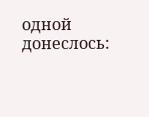одной донеслось: